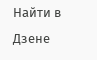Найти в Дзене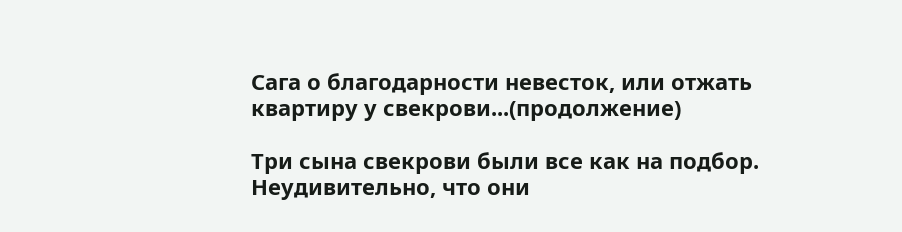Сага о благодарности невесток, или отжать квартиру у свекрови...(продолжение)

Три сына свекрови были все как на подбор. Неудивительно, что они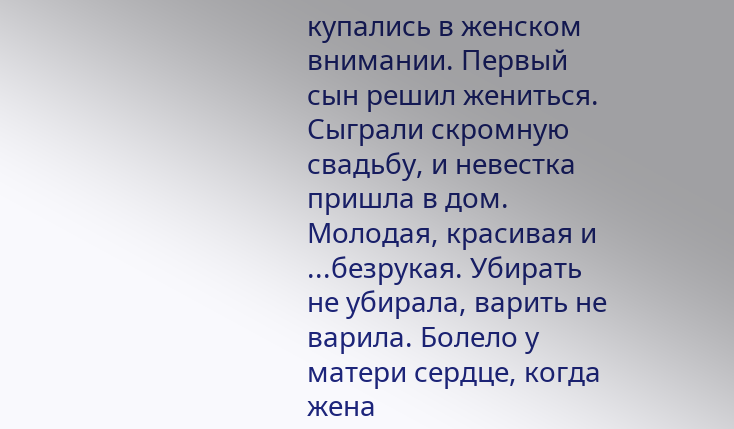купались в женском внимании. Первый сын решил жениться. Сыграли скромную свадьбу, и невестка пришла в дом. Молодая, красивая и ...безрукая. Убирать не убирала, варить не варила. Болело у матери сердце, когда жена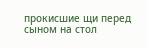прокисшие щи перед сыном на стол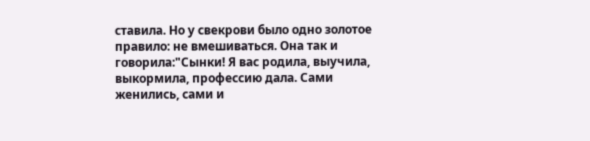ставила. Но у свекрови было одно золотое правило: не вмешиваться. Она так и говорила:"Сынки! Я вас родила, выучила, выкормила, профессию дала. Сами женились, сами и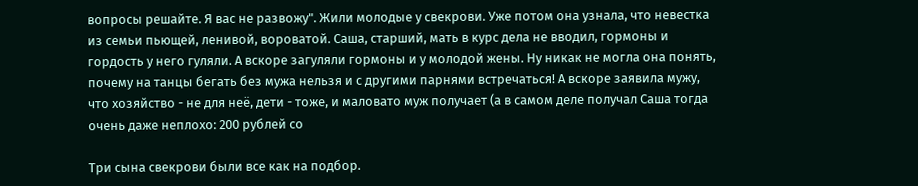вопросы решайте. Я вас не развожу". Жили молодые у свекрови. Уже потом она узнала, что невестка из семьи пьющей, ленивой, вороватой. Саша, старший, мать в курс дела не вводил, гормоны и гордость у него гуляли. А вскоре загуляли гормоны и у молодой жены. Ну никак не могла она понять, почему на танцы бегать без мужа нельзя и с другими парнями встречаться! А вскоре заявила мужу, что хозяйство - не для неё, дети - тоже, и маловато муж получает (а в самом деле получал Саша тогда очень даже неплохо: 200 рублей со

Три сына свекрови были все как на подбор.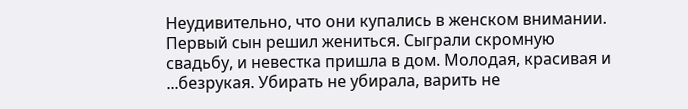Неудивительно, что они купались в женском внимании. Первый сын решил жениться. Сыграли скромную свадьбу, и невестка пришла в дом. Молодая, красивая и ...безрукая. Убирать не убирала, варить не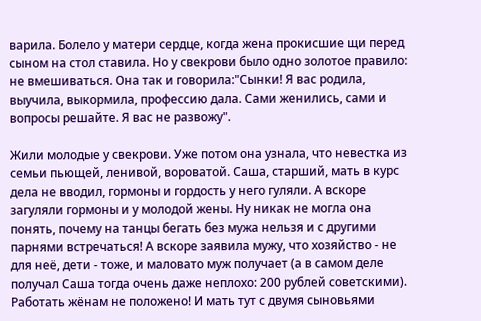варила. Болело у матери сердце, когда жена прокисшие щи перед сыном на стол ставила. Но у свекрови было одно золотое правило: не вмешиваться. Она так и говорила:"Сынки! Я вас родила, выучила, выкормила, профессию дала. Сами женились, сами и вопросы решайте. Я вас не развожу".

Жили молодые у свекрови. Уже потом она узнала, что невестка из семьи пьющей, ленивой, вороватой. Саша, старший, мать в курс дела не вводил, гормоны и гордость у него гуляли. А вскоре загуляли гормоны и у молодой жены. Ну никак не могла она понять, почему на танцы бегать без мужа нельзя и с другими парнями встречаться! А вскоре заявила мужу, что хозяйство - не для неё, дети - тоже, и маловато муж получает (а в самом деле получал Саша тогда очень даже неплохо: 200 рублей советскими). Работать жёнам не положено! И мать тут с двумя сыновьями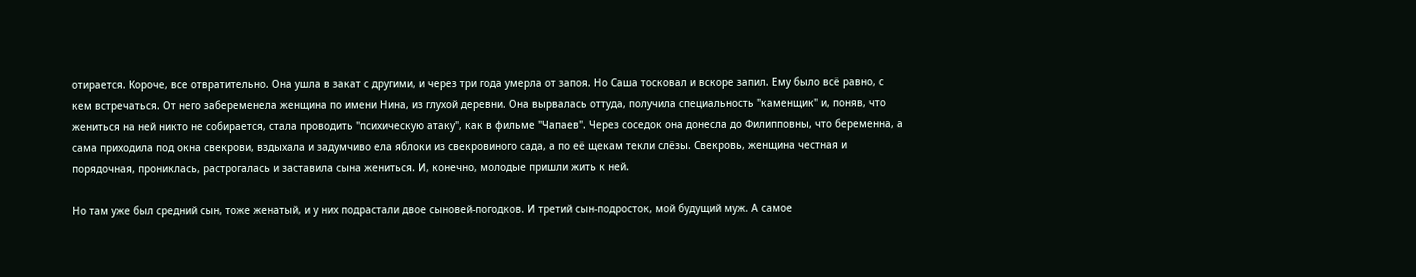отирается. Короче, все отвратительно. Она ушла в закат с другими, и через три года умерла от запоя. Но Саша тосковал и вскоре запил. Ему было всё равно, с кем встречаться. От него забеременела женщина по имени Нина, из глухой деревни. Она вырвалась оттуда, получила специальность "каменщик" и, поняв, что жениться на ней никто не собирается, стала проводить "психическую атаку", как в фильме "Чапаев". Через соседок она донесла до Филипповны, что беременна, а сама приходила под окна свекрови, вздыхала и задумчиво ела яблоки из свекровиного сада, а по её щекам текли слёзы. Свекровь, женщина честная и порядочная, прониклась, растрогалась и заставила сына жениться. И, конечно, молодые пришли жить к ней.

Но там уже был средний сын, тоже женатый, и у них подрастали двое сыновей-погодков. И третий сын-подросток, мой будущий муж. А самое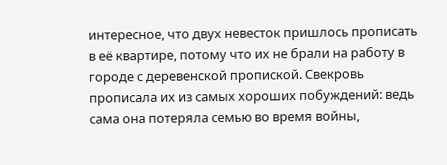интересное, что двух невесток пришлось прописать в её квартире, потому что их не брали на работу в городе с деревенской пропиской. Свекровь прописала их из самых хороших побуждений: ведь сама она потеряла семью во время войны,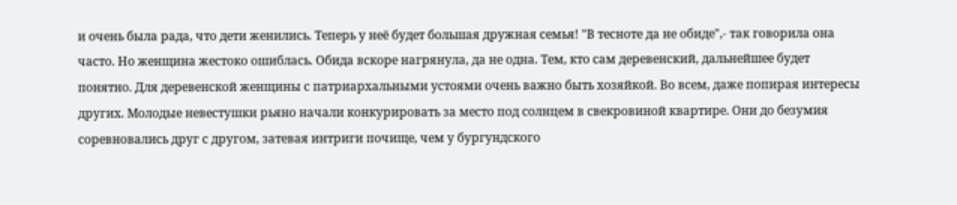и очень была рада, что дети женились. Теперь у неё будет большая дружная семья! "В тесноте да не обиде",- так говорила она часто. Но женщина жестоко ошиблась. Обида вскоре нагрянула, да не одна. Тем, кто сам деревенский, дальнейшее будет понятно. Для деревенской женщины с патриархальными устоями очень важно быть хозяйкой. Во всем, даже попирая интересы других. Молодые невестушки рьяно начали конкурировать за место под солнцем в свекровиной квартире. Они до безумия соревновались друг с другом, затевая интриги почище, чем у бургундского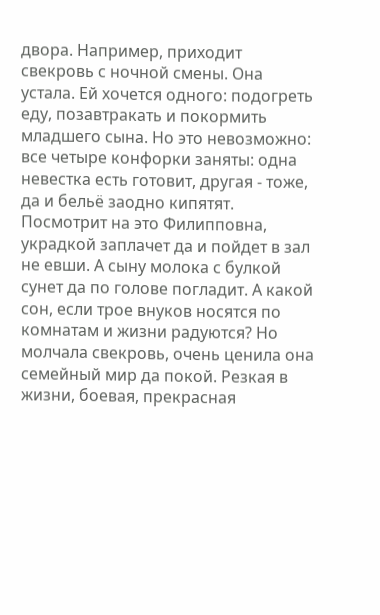двора. Например, приходит свекровь с ночной смены. Она устала. Ей хочется одного: подогреть еду, позавтракать и покормить младшего сына. Но это невозможно: все четыре конфорки заняты: одна невестка есть готовит, другая - тоже, да и бельё заодно кипятят. Посмотрит на это Филипповна, украдкой заплачет да и пойдет в зал не евши. А сыну молока с булкой сунет да по голове погладит. А какой сон, если трое внуков носятся по комнатам и жизни радуются? Но молчала свекровь, очень ценила она семейный мир да покой. Резкая в жизни, боевая, прекрасная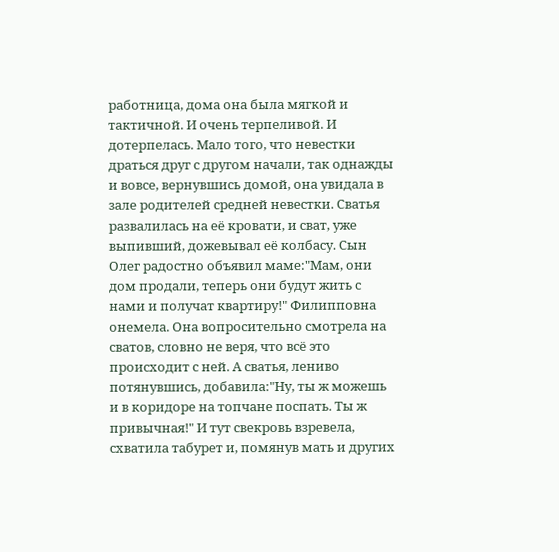работница, дома она была мягкой и тактичной. И очень терпеливой. И дотерпелась. Мало того, что невестки драться друг с другом начали, так однажды и вовсе, вернувшись домой, она увидала в зале родителей средней невестки. Сватья развалилась на её кровати, и сват, уже выпивший, дожевывал её колбасу. Сын Олег радостно объявил маме:"Мам, они дом продали, теперь они будут жить с нами и получат квартиру!" Филипповна онемела. Она вопросительно смотрела на сватов, словно не веря, что всё это происходит с ней. А сватья, лениво потянувшись, добавила:"Ну, ты ж можешь и в коридоре на топчане поспать. Ты ж привычная!" И тут свекровь взревела, схватила табурет и, помянув мать и других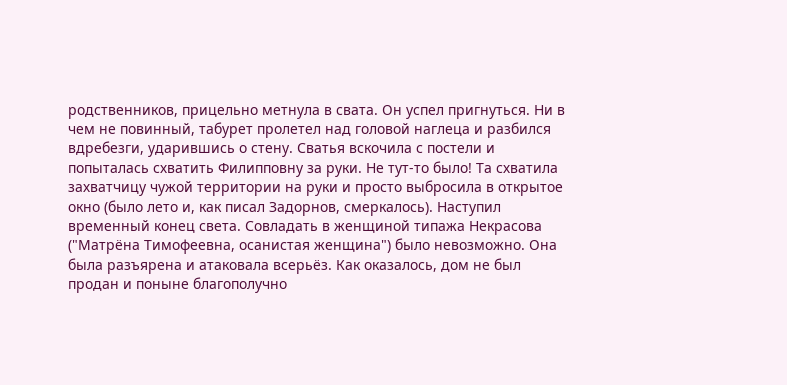родственников, прицельно метнула в свата. Он успел пригнуться. Ни в чем не повинный, табурет пролетел над головой наглеца и разбился вдребезги, ударившись о стену. Сватья вскочила с постели и попыталась схватить Филипповну за руки. Не тут-то было! Та схватила захватчицу чужой территории на руки и просто выбросила в открытое окно (было лето и, как писал Задорнов, смеркалось). Наступил временный конец света. Совладать в женщиной типажа Некрасова ("Матрёна Тимофеевна, осанистая женщина") было невозможно. Она была разъярена и атаковала всерьёз. Как оказалось, дом не был продан и поныне благополучно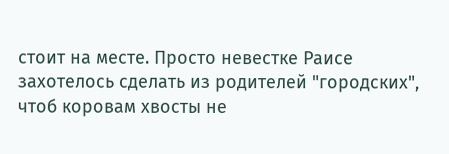стоит на месте. Просто невестке Раисе захотелось сделать из родителей "городских", чтоб коровам хвосты не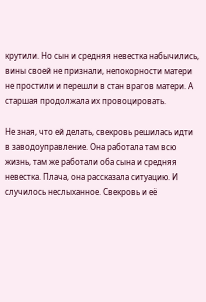крутили. Но сын и средняя невестка набычились, вины своей не признали, непокорности матери не простили и перешли в стан врагов матери. А старшая продолжала их провоцировать.

Не зная, что ей делать, свекровь решилась идти в заводоуправление. Она работала там всю жизнь, там же работали оба сына и средняя невестка. Плача, она рассказала ситуацию. И случилось неслыханное. Свекровь и её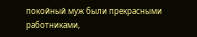покойный муж были прекрасными работниками,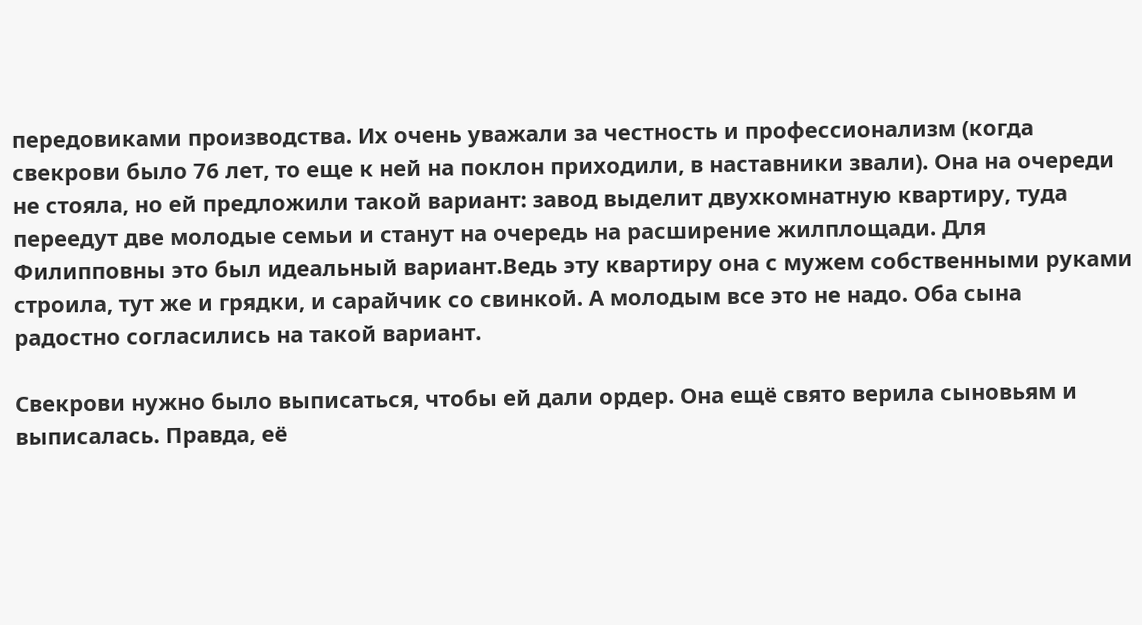передовиками производства. Их очень уважали за честность и профессионализм (когда свекрови было 76 лет, то еще к ней на поклон приходили, в наставники звали). Она на очереди не стояла, но ей предложили такой вариант: завод выделит двухкомнатную квартиру, туда переедут две молодые семьи и станут на очередь на расширение жилплощади. Для Филипповны это был идеальный вариант.Ведь эту квартиру она с мужем собственными руками строила, тут же и грядки, и сарайчик со свинкой. А молодым все это не надо. Оба сына радостно согласились на такой вариант.

Свекрови нужно было выписаться, чтобы ей дали ордер. Она ещё свято верила сыновьям и выписалась. Правда, её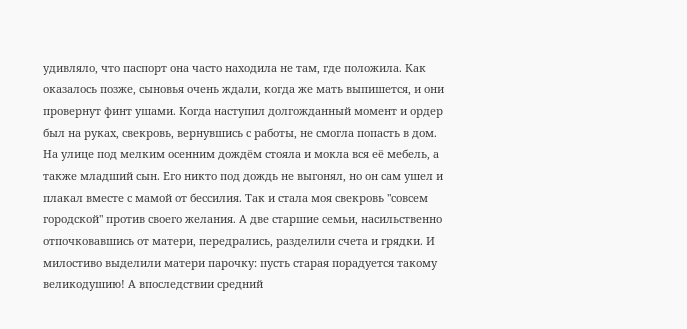удивляло, что паспорт она часто находила не там, где положила. Как оказалось позже, сыновья очень ждали, когда же мать выпишется, и они провернут финт ушами. Когда наступил долгожданный момент и ордер был на руках, свекровь, вернувшись с работы, не смогла попасть в дом. На улице под мелким осенним дождём стояла и мокла вся её мебель, а также младший сын. Его никто под дождь не выгонял, но он сам ушел и плакал вместе с мамой от бессилия. Так и стала моя свекровь "совсем городской" против своего желания. А две старшие семьи, насильственно отпочковавшись от матери, передрались, разделили счета и грядки. И милостиво выделили матери парочку: пусть старая порадуется такому великодушию! А впоследствии средний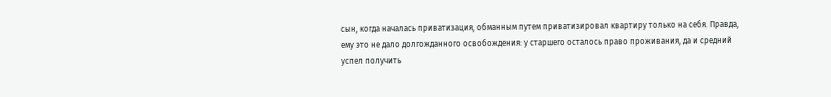сын, когда началась приватизация, обманным путем приватизировал квартиру только на себя. Правда, ему это не дало долгожданного освобождения: у старшего осталось право проживания, да и средний успел получить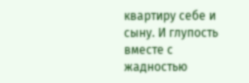квартиру себе и сыну. И глупость вместе с жадностью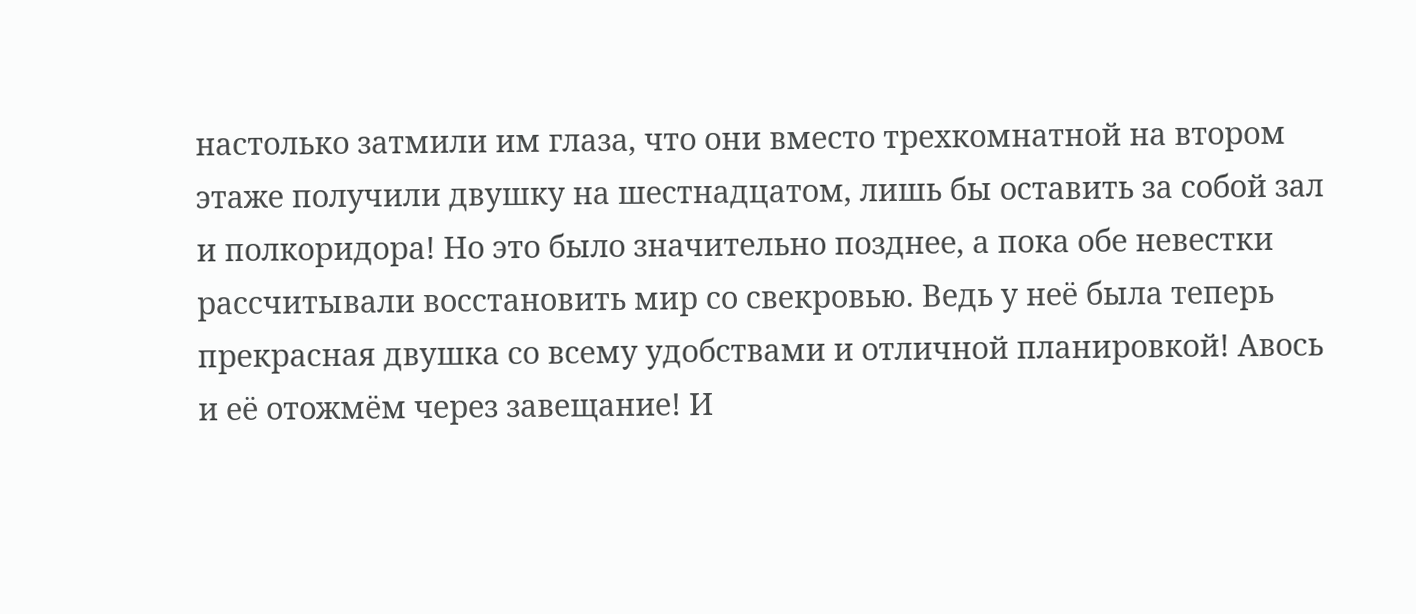настолько затмили им глаза, что они вместо трехкомнатной на втором этаже получили двушку на шестнадцатом, лишь бы оставить за собой зал и полкоридора! Но это было значительно позднее, а пока обе невестки рассчитывали восстановить мир со свекровью. Ведь у неё была теперь прекрасная двушка со всему удобствами и отличной планировкой! Авось и её отожмём через завещание! И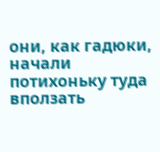они, как гадюки, начали потихоньку туда вползать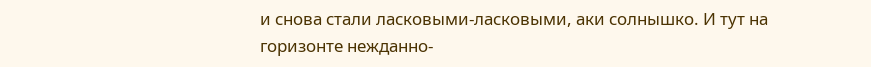и снова стали ласковыми-ласковыми, аки солнышко. И тут на горизонте нежданно-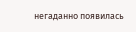негаданно появилась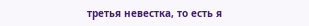третья невестка, то есть я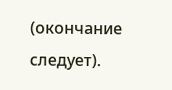(окончание следует).